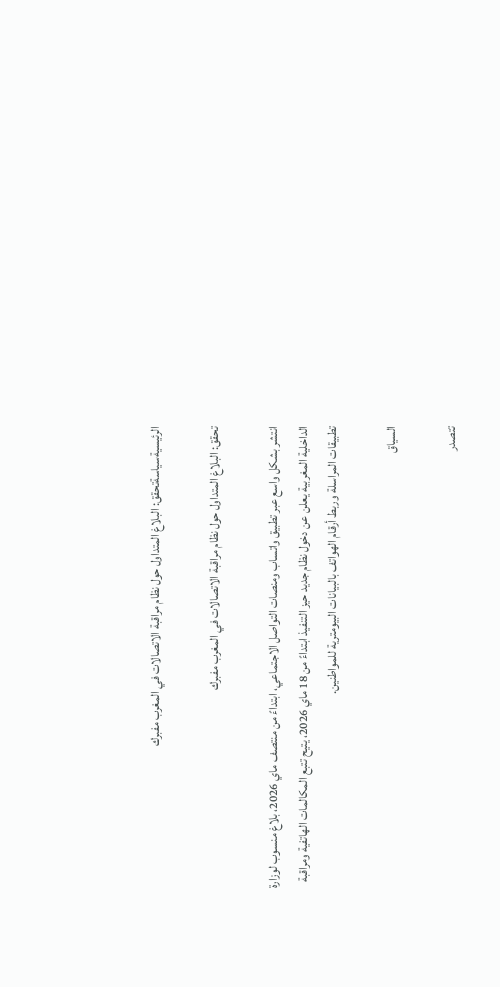الرئيسيةسياسةتحقق: البلاغ المتداول حول نظام مراقبة الاتصالات في المغرب مفبرك

تحقق: البلاغ المتداول حول نظام مراقبة الاتصالات في المغرب مفبرك

انتشر بشكل واسع عبر تطبيق واتساب ومنصات التواصل الاجتماعي، ابتداءً من منتصف ماي 2026، بلاغ منسوب لوزارة الداخلية المغربية يعلن عن دخول نظام جديد حيز التنفيذ ابتداءً من 18 ماي 2026، يتيح تتبع المكالمات الهاتفية ومراقبة تطبيقات المراسلة وربط أرقام الهواتف بالبيانات البيومترية للمواطنين.

السياق

تتصدر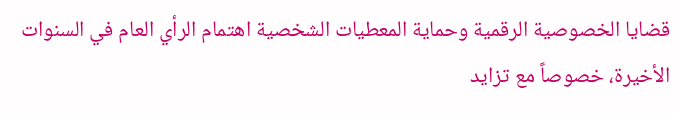قضايا الخصوصية الرقمية وحماية المعطيات الشخصية اهتمام الرأي العام في السنوات الأخيرة، خصوصاً مع تزايد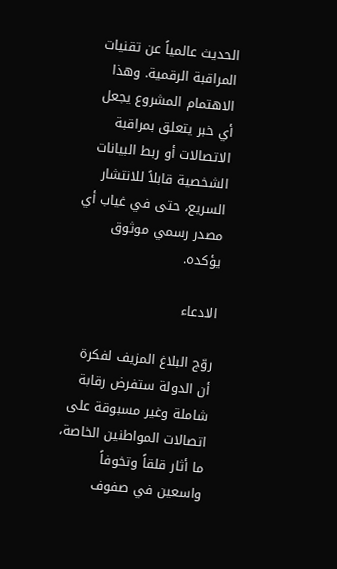الحديث عالمياً عن تقنيات المراقبة الرقمية. وهذا الاهتمام المشروع يجعل أي خبر يتعلق بمراقبة الاتصالات أو ربط البيانات الشخصية قابلاً للانتشار السريع، حتى في غياب أي مصدر رسمي موثوق يؤكده.

الادعاء

روّج البلاغ المزيف لفكرة أن الدولة ستفرض رقابة شاملة وغير مسبوقة على اتصالات المواطنين الخاصة، ما أثار قلقاً وتخوفاً واسعين في صفوف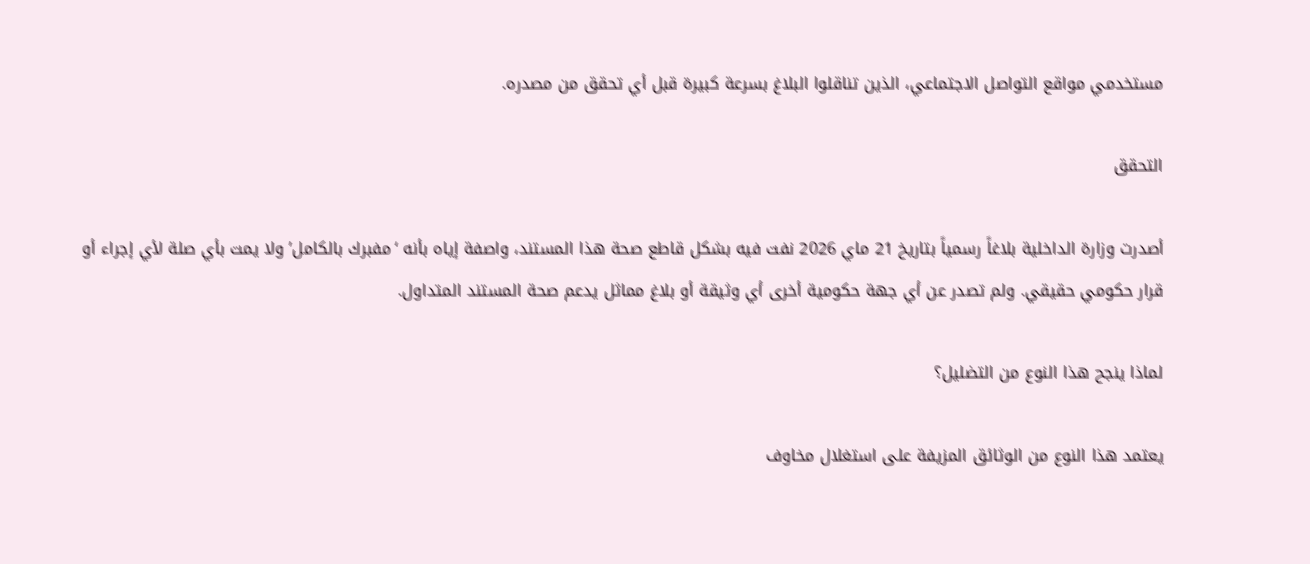مستخدمي مواقع التواصل الاجتماعي، الذين تناقلوا البلاغ بسرعة كبيرة قبل أي تحقق من مصدره.

التحقق

أصدرت وزارة الداخلية بلاغاً رسمياً بتاريخ 21 ماي 2026 نفت فيه بشكل قاطع صحة هذا المستند، واصفة إياه بأنه ‘مفبرك بالكامل’ ولا يمت بأي صلة لأي إجراء أو قرار حكومي حقيقي. ولم تصدر عن أي جهة حكومية أخرى أي وثيقة أو بلاغ مماثل يدعم صحة المستند المتداول.

لماذا ينجح هذا النوع من التضليل؟

يعتمد هذا النوع من الوثائق المزيفة على استغلال مخاوف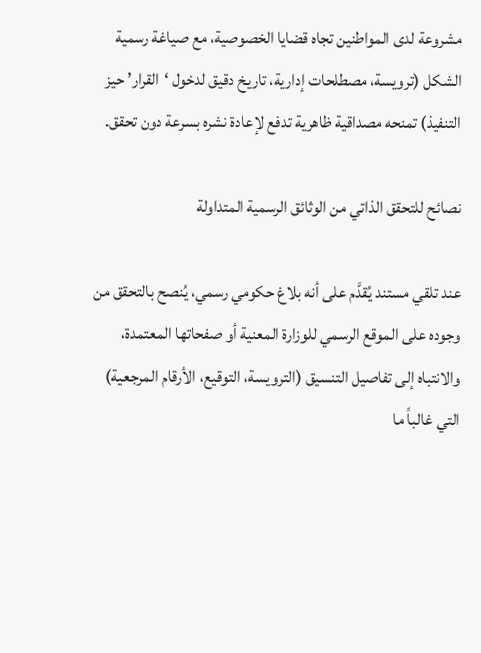مشروعة لدى المواطنين تجاه قضايا الخصوصية، مع صياغة رسمية الشكل (ترويسة، مصطلحات إدارية، تاريخ دقيق لدخول ‘القرار’ حيز التنفيذ) تمنحه مصداقية ظاهرية تدفع لإعادة نشره بسرعة دون تحقق.

نصائح للتحقق الذاتي من الوثائق الرسمية المتداولة

عند تلقي مستند يُقدَّم على أنه بلاغ حكومي رسمي، يُنصح بالتحقق من وجوده على الموقع الرسمي للوزارة المعنية أو صفحاتها المعتمدة، والانتباه إلى تفاصيل التنسيق (الترويسة، التوقيع، الأرقام المرجعية) التي غالباً ما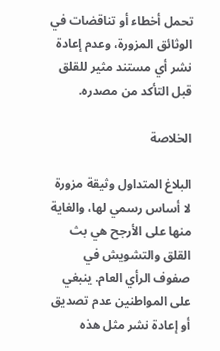تحمل أخطاء أو تناقضات في الوثائق المزورة، وعدم إعادة نشر أي مستند مثير للقلق قبل التأكد من مصدره.

الخلاصة

البلاغ المتداول وثيقة مزورة لا أساس رسمي لها، والغاية منها على الأرجح هي بث القلق والتشويش في صفوف الرأي العام. ينبغي على المواطنين عدم تصديق أو إعادة نشر مثل هذه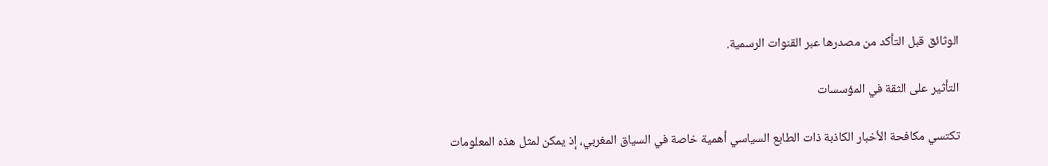الوثائق قبل التأكد من مصدرها عبر القنوات الرسمية.

التأثير على الثقة في المؤسسات

تكتسي مكافحة الأخبار الكاذبة ذات الطابع السياسي أهمية خاصة في السياق المغربي، إذ يمكن لمثل هذه المعلومات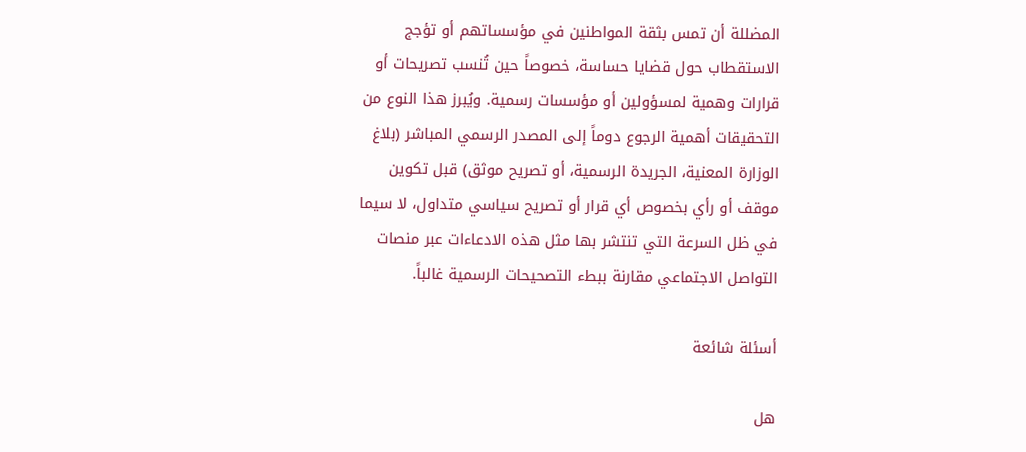المضللة أن تمس بثقة المواطنين في مؤسساتهم أو تؤجج الاستقطاب حول قضايا حساسة، خصوصاً حين تُنسب تصريحات أو قرارات وهمية لمسؤولين أو مؤسسات رسمية. ويُبرز هذا النوع من التحقيقات أهمية الرجوع دوماً إلى المصدر الرسمي المباشر (بلاغ الوزارة المعنية، الجريدة الرسمية، أو تصريح موثق) قبل تكوين موقف أو رأي بخصوص أي قرار أو تصريح سياسي متداول، لا سيما في ظل السرعة التي تنتشر بها مثل هذه الادعاءات عبر منصات التواصل الاجتماعي مقارنة ببطء التصحيحات الرسمية غالباً.

أسئلة شائعة

هل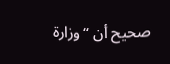صحيح أن “وزارة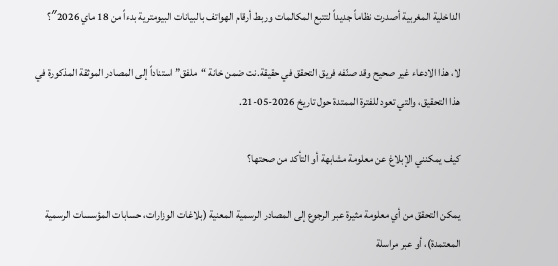الداخلية المغربية أصدرت نظاماً جديداً لتتبع المكالمات وربط أرقام الهواتف بالبيانات البيومترية بدءاً من 18 ماي 2026″؟

لا، هذا الادعاء غير صحيح وقد صنّفه فريق التحقق في حقيقة.نت ضمن خانة “ملفق” استناداً إلى المصادر الموثقة المذكورة في هذا التحقيق، والتي تعود للفترة الممتدة حول تاريخ 2026-05-21.

كيف يمكنني الإبلاغ عن معلومة مشابهة أو التأكد من صحتها؟

يمكن التحقق من أي معلومة مثيرة عبر الرجوع إلى المصادر الرسمية المعنية (بلاغات الوزارات، حسابات المؤسسات الرسمية المعتمدة)، أو عبر مراسلة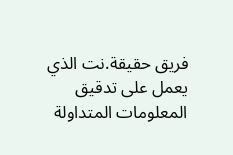فريق حقيقة.نت الذي يعمل على تدقيق المعلومات المتداولة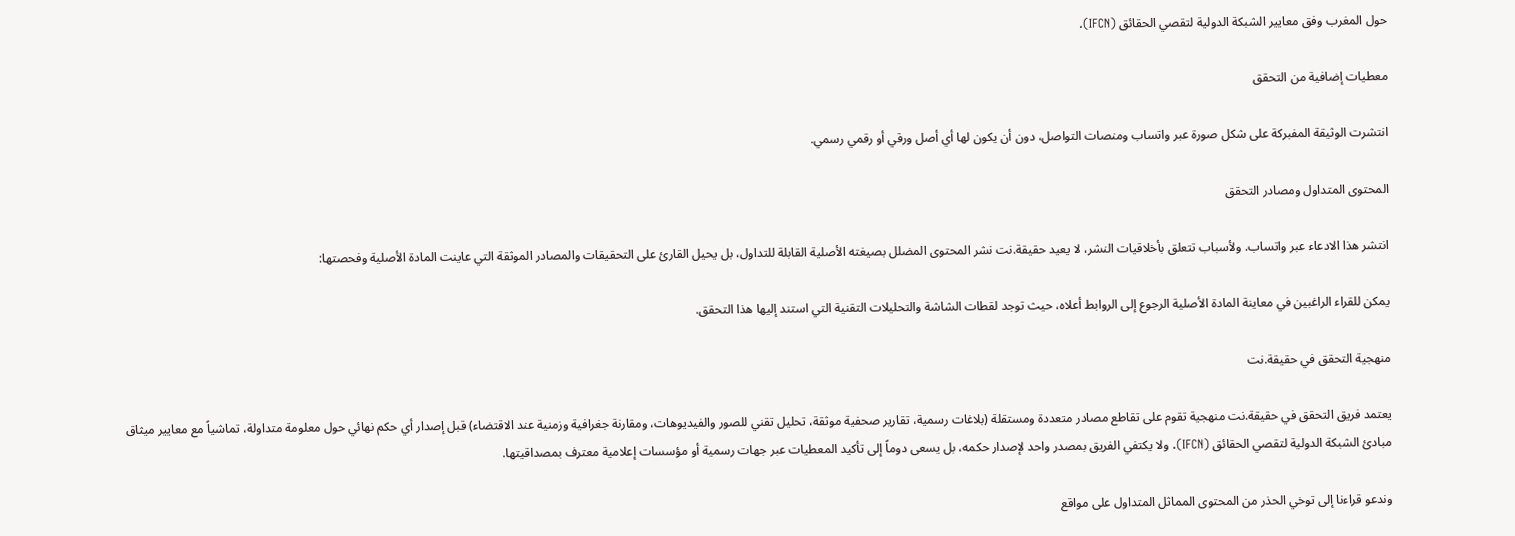حول المغرب وفق معايير الشبكة الدولية لتقصي الحقائق (IFCN).

معطيات إضافية من التحقق

انتشرت الوثيقة المفبركة على شكل صورة عبر واتساب ومنصات التواصل، دون أن يكون لها أي أصل ورقي أو رقمي رسمي.

المحتوى المتداول ومصادر التحقق

انتشر هذا الادعاء عبر واتساب. ولأسباب تتعلق بأخلاقيات النشر، لا يعيد حقيقة.نت نشر المحتوى المضلل بصيغته الأصلية القابلة للتداول، بل يحيل القارئ على التحقيقات والمصادر الموثقة التي عاينت المادة الأصلية وفحصتها:

يمكن للقراء الراغبين في معاينة المادة الأصلية الرجوع إلى الروابط أعلاه، حيث توجد لقطات الشاشة والتحليلات التقنية التي استند إليها هذا التحقق.

منهجية التحقق في حقيقة.نت

يعتمد فريق التحقق في حقيقة.نت منهجية تقوم على تقاطع مصادر متعددة ومستقلة (بلاغات رسمية، تقارير صحفية موثقة، تحليل تقني للصور والفيديوهات، ومقارنة جغرافية وزمنية عند الاقتضاء) قبل إصدار أي حكم نهائي حول معلومة متداولة، تماشياً مع معايير ميثاق مبادئ الشبكة الدولية لتقصي الحقائق (IFCN). ولا يكتفي الفريق بمصدر واحد لإصدار حكمه، بل يسعى دوماً إلى تأكيد المعطيات عبر جهات رسمية أو مؤسسات إعلامية معترف بمصداقيتها.

وندعو قراءنا إلى توخي الحذر من المحتوى المماثل المتداول على مواقع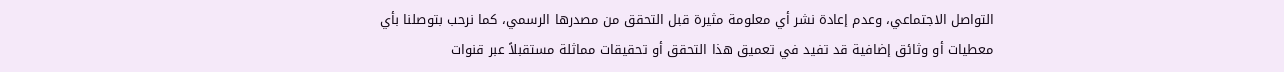التواصل الاجتماعي، وعدم إعادة نشر أي معلومة مثيرة قبل التحقق من مصدرها الرسمي، كما نرحب بتوصلنا بأي معطيات أو وثائق إضافية قد تفيد في تعميق هذا التحقق أو تحقيقات مماثلة مستقبلاً عبر قنوات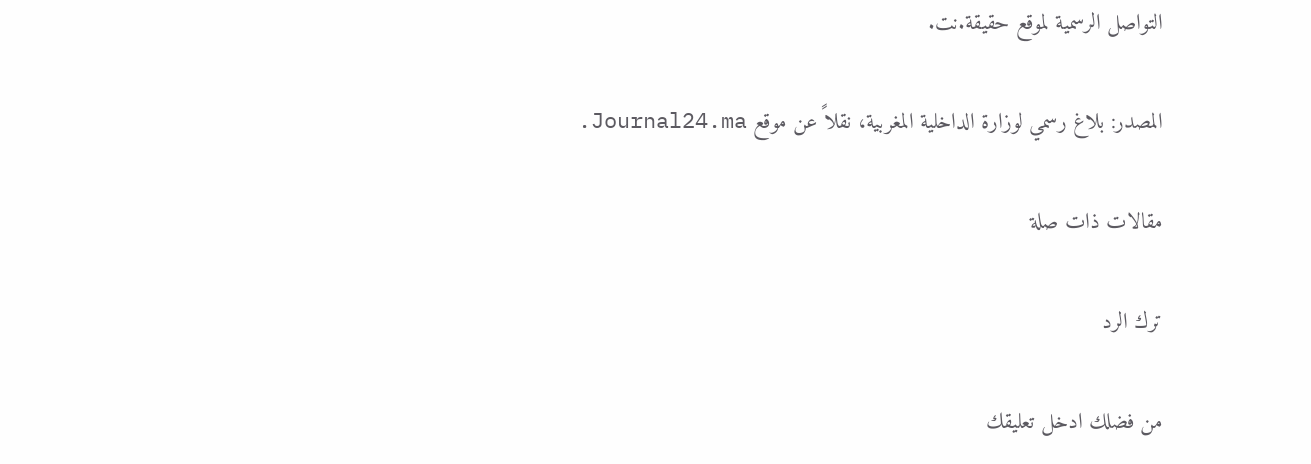التواصل الرسمية لموقع حقيقة.نت.

المصدر: بلاغ رسمي لوزارة الداخلية المغربية، نقلاً عن موقع Journal24.ma.

مقالات ذات صلة

ترك الرد

من فضلك ادخل تعليقك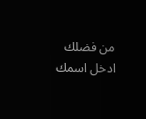من فضلك ادخل اسمك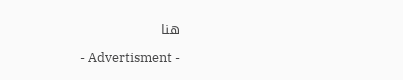هنا

- Advertisment -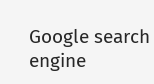Google search engine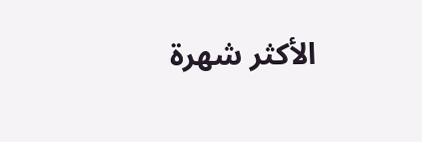الأكثر شهرة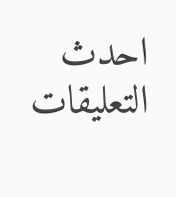احدث التعليقات